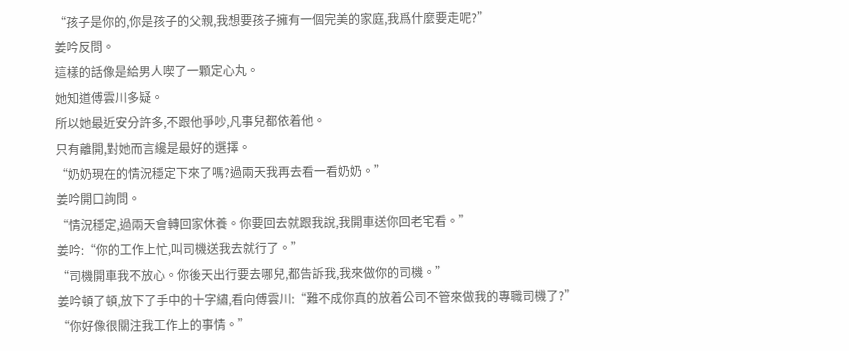“孩子是你的,你是孩子的父親,我想要孩子擁有一個完美的家庭,我爲什麼要走呢?”
姜吟反問。
這樣的話像是給男人喫了一顆定心丸。
她知道傅雲川多疑。
所以她最近安分許多,不跟他爭吵,凡事兒都依着他。
只有離開,對她而言纔是最好的選擇。
“奶奶現在的情況穩定下來了嗎?過兩天我再去看一看奶奶。”
姜吟開口詢問。
“情況穩定,過兩天會轉回家休養。你要回去就跟我說,我開車送你回老宅看。”
姜吟:“你的工作上忙,叫司機送我去就行了。”
“司機開車我不放心。你後天出行要去哪兒,都告訴我,我來做你的司機。”
姜吟頓了頓,放下了手中的十字繡,看向傅雲川:“難不成你真的放着公司不管來做我的專職司機了?”
“你好像很關注我工作上的事情。”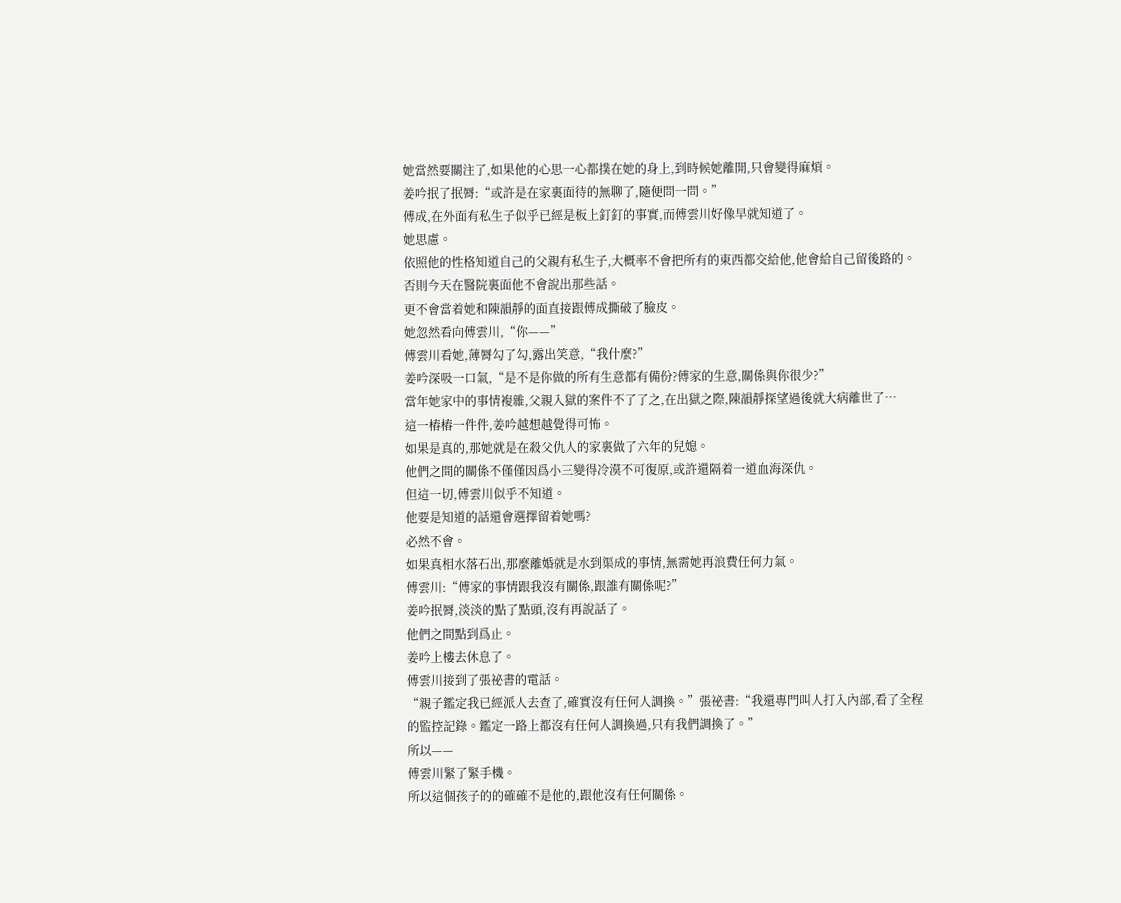她當然要關注了,如果他的心思一心都撲在她的身上,到時候她離開,只會變得麻煩。
姜吟抿了抿脣:“或許是在家裏面待的無聊了,隨便問一問。”
傅成,在外面有私生子似乎已經是板上釘釘的事實,而傅雲川好像早就知道了。
她思慮。
依照他的性格知道自己的父親有私生子,大概率不會把所有的東西都交給他,他會給自己留後路的。
否則今天在醫院裏面他不會說出那些話。
更不會當着她和陳韻靜的面直接跟傅成撕破了臉皮。
她忽然看向傅雲川,“你——”
傅雲川看她,薄脣勾了勾,露出笑意,“我什麼?”
姜吟深吸一口氣,“是不是你做的所有生意都有備份?傅家的生意,關係與你很少?”
當年她家中的事情複雜,父親入獄的案件不了了之,在出獄之際,陳韻靜探望過後就大病離世了…
這一樁樁一件件,姜吟越想越覺得可怖。
如果是真的,那她就是在殺父仇人的家裏做了六年的兒媳。
他們之間的關係不僅僅因爲小三變得冷漠不可復原,或許還隔着一道血海深仇。
但這一切,傅雲川似乎不知道。
他要是知道的話還會選擇留着她嗎?
必然不會。
如果真相水落石出,那麼離婚就是水到渠成的事情,無需她再浪費任何力氣。
傅雲川:“傅家的事情跟我沒有關係,跟誰有關係呢?”
姜吟抿脣,淡淡的點了點頭,沒有再說話了。
他們之間點到爲止。
姜吟上樓去休息了。
傅雲川接到了張祕書的電話。
“親子鑑定我已經派人去查了,確實沒有任何人調換。”張祕書:“我還專門叫人打入內部,看了全程的監控記錄。鑑定一路上都沒有任何人調換過,只有我們調換了。”
所以——
傅雲川緊了緊手機。
所以這個孩子的的確確不是他的,跟他沒有任何關係。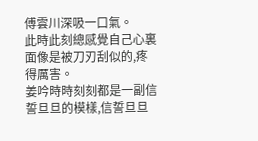傅雲川深吸一口氣。
此時此刻總感覺自己心裏面像是被刀刃刮似的,疼得厲害。
姜吟時時刻刻都是一副信誓旦旦的模樣,信誓旦旦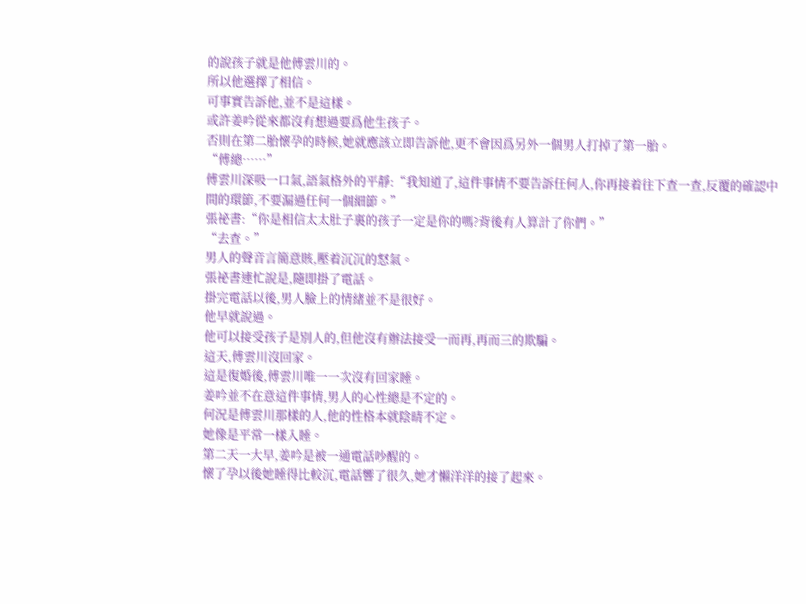的說孩子就是他傅雲川的。
所以他選擇了相信。
可事實告訴他,並不是這樣。
或許姜吟從來都沒有想過要爲他生孩子。
否則在第二胎懷孕的時候,她就應該立即告訴他,更不會因爲另外一個男人打掉了第一胎。
“傅總……”
傅雲川深吸一口氣,語氣格外的平靜:“我知道了,這件事情不要告訴任何人,你再接着往下查一查,反覆的確認中間的環節,不要漏過任何一個細節。”
張祕書:“你是相信太太肚子裏的孩子一定是你的嗎?背後有人算計了你們。”
“去查。”
男人的聲音言簡意賅,壓着沉沉的怒氣。
張祕書連忙說是,隨即掛了電話。
掛完電話以後,男人臉上的情緒並不是很好。
他早就說過。
他可以接受孩子是別人的,但他沒有辦法接受一而再,再而三的欺騙。
這天,傅雲川沒回家。
這是復婚後,傅雲川唯一一次沒有回家睡。
姜吟並不在意這件事情,男人的心性總是不定的。
何況是傅雲川那樣的人,他的性格本就陰晴不定。
她像是平常一樣入睡。
第二天一大早,姜吟是被一通電話吵醒的。
懷了孕以後她睡得比較沉,電話響了很久,她才懶洋洋的接了起來。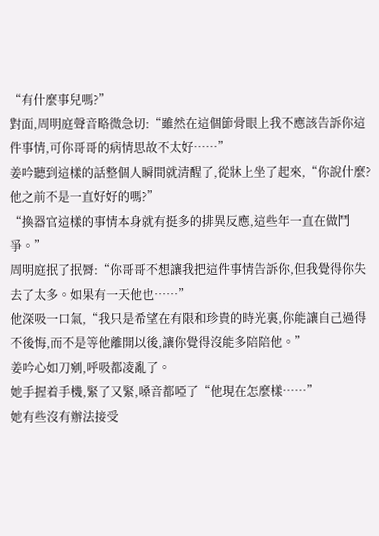“有什麼事兒嗎?”
對面,周明庭聲音略微急切:“雖然在這個節骨眼上我不應該告訴你這件事情,可你哥哥的病情思故不太好……”
姜吟聽到這樣的話整個人瞬間就清醒了,從牀上坐了起來,“你說什麼?他之前不是一直好好的嗎?”
“換器官這樣的事情本身就有挺多的排異反應,這些年一直在做鬥爭。”
周明庭抿了抿脣:“你哥哥不想讓我把這件事情告訴你,但我覺得你失去了太多。如果有一天他也……”
他深吸一口氣,“我只是希望在有限和珍貴的時光裏,你能讓自己過得不後悔,而不是等他離開以後,讓你覺得沒能多陪陪他。”
姜吟心如刀剜,呼吸都凌亂了。
她手握着手機,緊了又緊,嗓音都啞了“他現在怎麼樣……”
她有些沒有辦法接受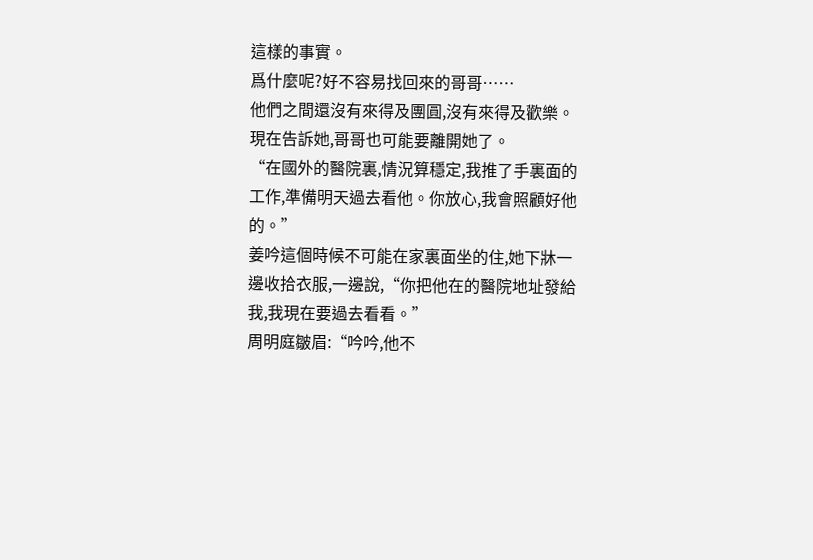這樣的事實。
爲什麼呢?好不容易找回來的哥哥……
他們之間還沒有來得及團圓,沒有來得及歡樂。
現在告訴她,哥哥也可能要離開她了。
“在國外的醫院裏,情況算穩定,我推了手裏面的工作,準備明天過去看他。你放心,我會照顧好他的。”
姜吟這個時候不可能在家裏面坐的住,她下牀一邊收拾衣服,一邊說,“你把他在的醫院地址發給我,我現在要過去看看。”
周明庭皺眉:“吟吟,他不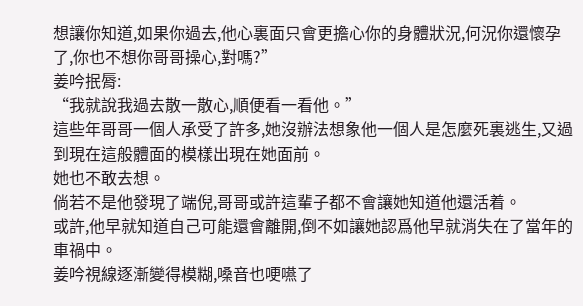想讓你知道,如果你過去,他心裏面只會更擔心你的身體狀況,何況你還懷孕了,你也不想你哥哥操心,對嗎?”
姜吟抿脣:
“我就說我過去散一散心,順便看一看他。”
這些年哥哥一個人承受了許多,她沒辦法想象他一個人是怎麼死裏逃生,又過到現在這般體面的模樣出現在她面前。
她也不敢去想。
倘若不是他發現了端倪,哥哥或許這輩子都不會讓她知道他還活着。
或許,他早就知道自己可能還會離開,倒不如讓她認爲他早就消失在了當年的車禍中。
姜吟視線逐漸變得模糊,嗓音也哽嚥了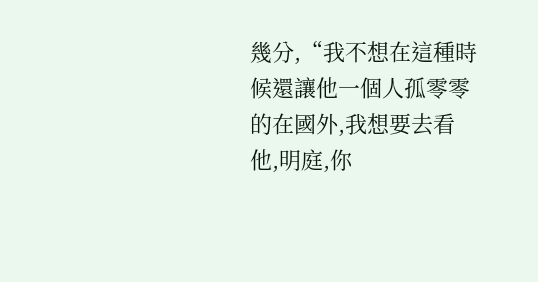幾分,“我不想在這種時候還讓他一個人孤零零的在國外,我想要去看他,明庭,你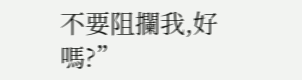不要阻攔我,好嗎?”